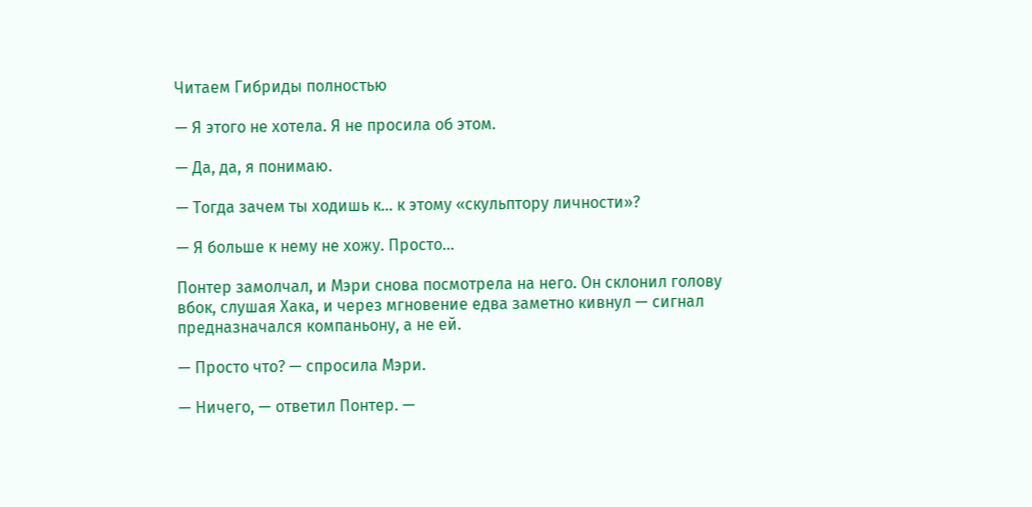Читаем Гибриды полностью

— Я этого не хотела. Я не просила об этом.

— Да, да, я понимаю.

— Тогда зачем ты ходишь к… к этому «скульптору личности»?

— Я больше к нему не хожу. Просто…

Понтер замолчал, и Мэри снова посмотрела на него. Он склонил голову вбок, слушая Хака, и через мгновение едва заметно кивнул — сигнал предназначался компаньону, а не ей.

— Просто что? — спросила Мэри.

— Ничего, — ответил Понтер. —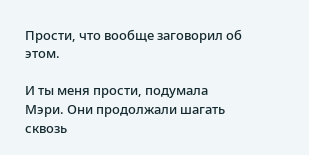Прости, что вообще заговорил об этом.

И ты меня прости, подумала Мэри. Они продолжали шагать сквозь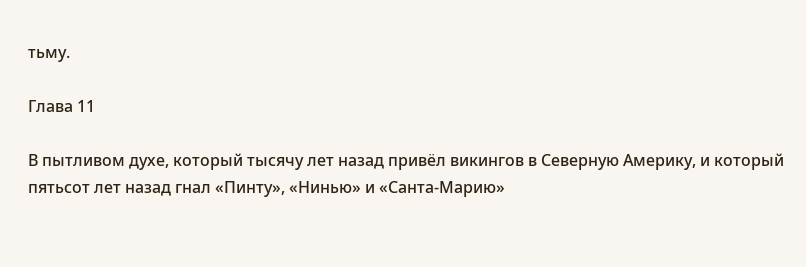тьму.

Глава 11

В пытливом духе, который тысячу лет назад привёл викингов в Северную Америку, и который пятьсот лет назад гнал «Пинту», «Нинью» и «Санта-Марию»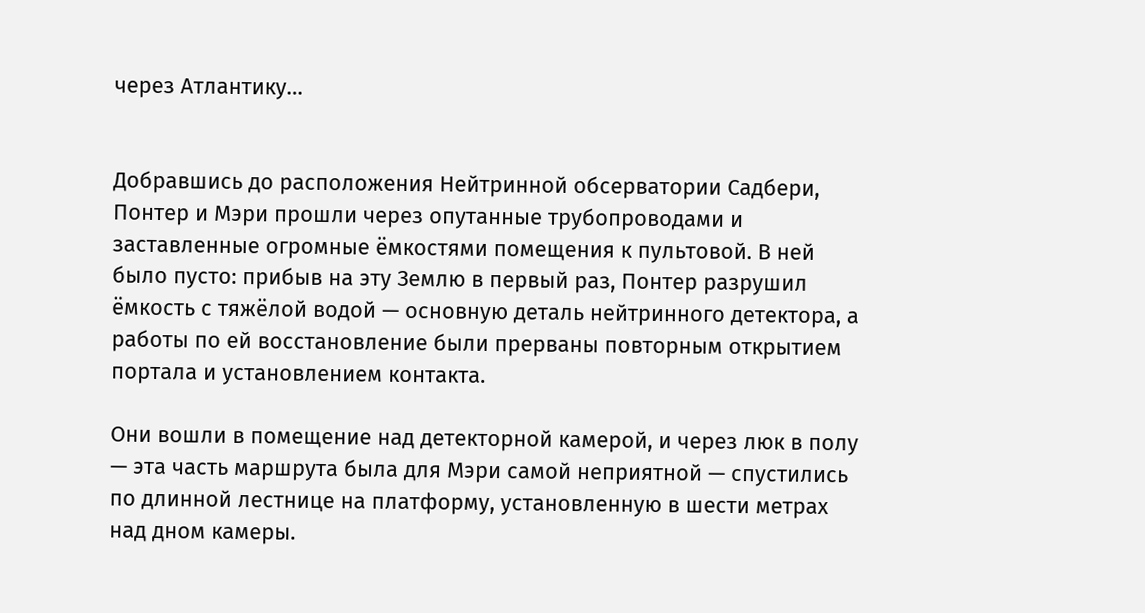через Атлантику…


Добравшись до расположения Нейтринной обсерватории Садбери, Понтер и Мэри прошли через опутанные трубопроводами и заставленные огромные ёмкостями помещения к пультовой. В ней было пусто: прибыв на эту Землю в первый раз, Понтер разрушил ёмкость с тяжёлой водой — основную деталь нейтринного детектора, а работы по ей восстановление были прерваны повторным открытием портала и установлением контакта.

Они вошли в помещение над детекторной камерой, и через люк в полу — эта часть маршрута была для Мэри самой неприятной — спустились по длинной лестнице на платформу, установленную в шести метрах над дном камеры.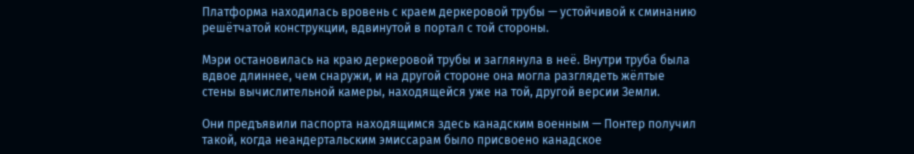Платформа находилась вровень с краем деркеровой трубы — устойчивой к сминанию решётчатой конструкции, вдвинутой в портал с той стороны.

Мэри остановилась на краю деркеровой трубы и заглянула в неё. Внутри труба была вдвое длиннее, чем снаружи, и на другой стороне она могла разглядеть жёлтые стены вычислительной камеры, находящейся уже на той, другой версии Земли.

Они предъявили паспорта находящимся здесь канадским военным — Понтер получил такой, когда неандертальским эмиссарам было присвоено канадское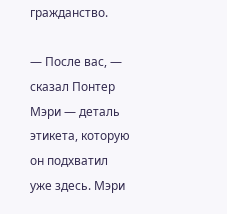гражданство.

— После вас, — сказал Понтер Мэри — деталь этикета, которую он подхватил уже здесь. Мэри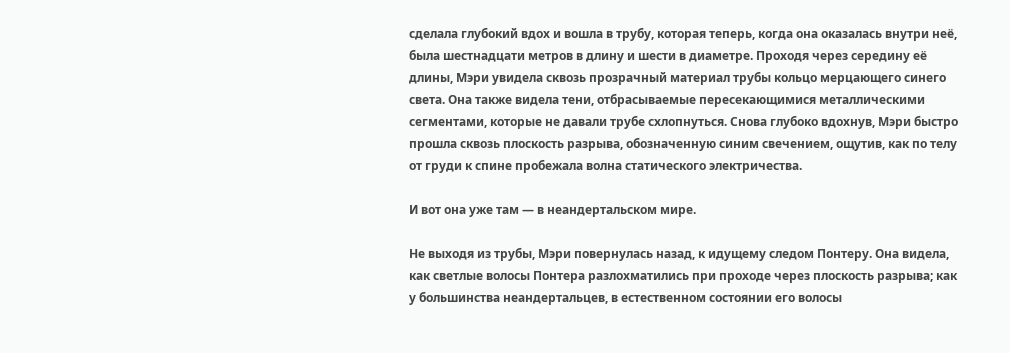сделала глубокий вдох и вошла в трубу, которая теперь, когда она оказалась внутри неё, была шестнадцати метров в длину и шести в диаметре. Проходя через середину её длины, Мэри увидела сквозь прозрачный материал трубы кольцо мерцающего синего света. Она также видела тени, отбрасываемые пересекающимися металлическими сегментами, которые не давали трубе схлопнуться. Снова глубоко вдохнув, Мэри быстро прошла сквозь плоскость разрыва, обозначенную синим свечением, ощутив, как по телу от груди к спине пробежала волна статического электричества.

И вот она уже там — в неандертальском мире.

Не выходя из трубы, Мэри повернулась назад, к идущему следом Понтеру. Она видела, как светлые волосы Понтера разлохматились при проходе через плоскость разрыва; как у большинства неандертальцев, в естественном состоянии его волосы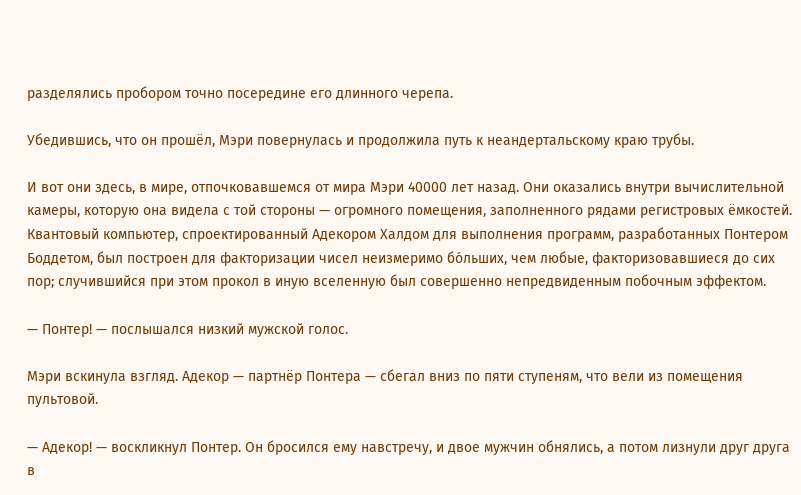разделялись пробором точно посередине его длинного черепа.

Убедившись, что он прошёл, Мэри повернулась и продолжила путь к неандертальскому краю трубы.

И вот они здесь, в мире, отпочковавшемся от мира Мэри 40000 лет назад. Они оказались внутри вычислительной камеры, которую она видела с той стороны — огромного помещения, заполненного рядами регистровых ёмкостей. Квантовый компьютер, спроектированный Адекором Халдом для выполнения программ, разработанных Понтером Боддетом, был построен для факторизации чисел неизмеримо бо́льших, чем любые, факторизовавшиеся до сих пор; случившийся при этом прокол в иную вселенную был совершенно непредвиденным побочным эффектом.

— Понтер! — послышался низкий мужской голос.

Мэри вскинула взгляд. Адекор — партнёр Понтера — сбегал вниз по пяти ступеням, что вели из помещения пультовой.

— Адекор! — воскликнул Понтер. Он бросился ему навстречу, и двое мужчин обнялись, а потом лизнули друг друга в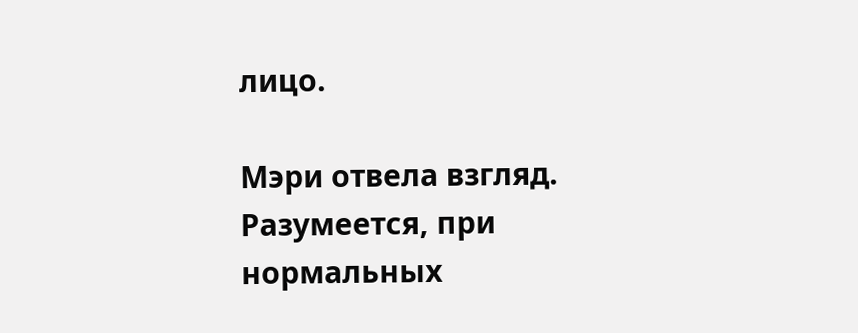лицо.

Мэри отвела взгляд. Разумеется, при нормальных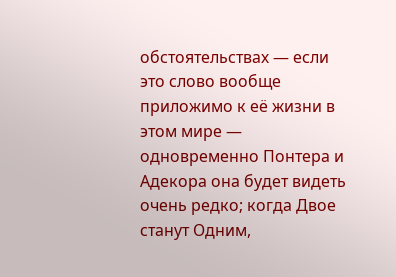обстоятельствах — если это слово вообще приложимо к её жизни в этом мире — одновременно Понтера и Адекора она будет видеть очень редко; когда Двое станут Одним,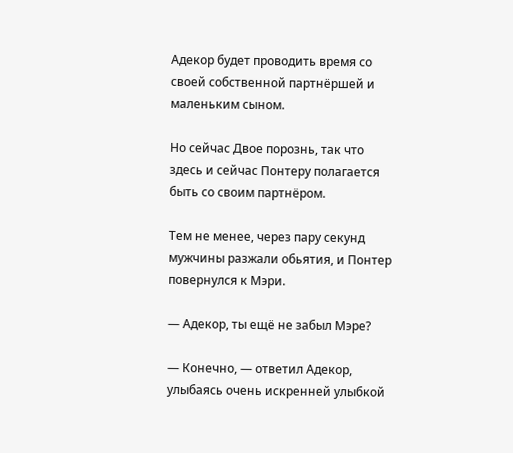Адекор будет проводить время со своей собственной партнёршей и маленьким сыном.

Но сейчас Двое порознь, так что здесь и сейчас Понтеру полагается быть со своим партнёром.

Тем не менее, через пару секунд мужчины разжали обьятия, и Понтер повернулся к Мэри.

— Адекор, ты ещё не забыл Мэре?

— Конечно, — ответил Адекор, улыбаясь очень искренней улыбкой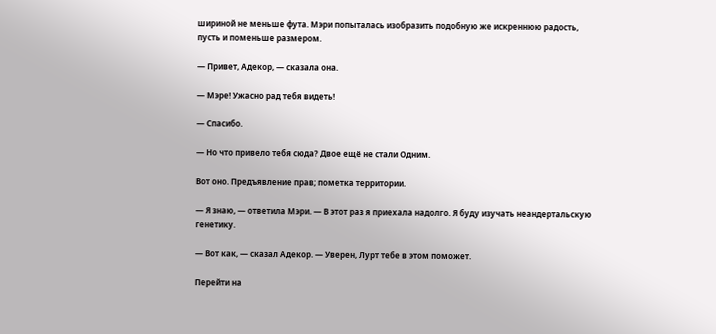шириной не меньше фута. Мэри попыталась изобразить подобную же искреннюю радость, пусть и поменьше размером.

— Привет, Адекор, — сказала она.

— Мэре! Ужасно рад тебя видеть!

— Спасибо.

— Но что привело тебя сюда? Двое ещё не стали Одним.

Вот оно. Предъявление прав; пометка территории.

— Я знаю, — ответила Мэри. — В этот раз я приехала надолго. Я буду изучать неандертальскую генетику.

— Вот как, — сказал Адекор. — Уверен, Лурт тебе в этом поможет.

Перейти на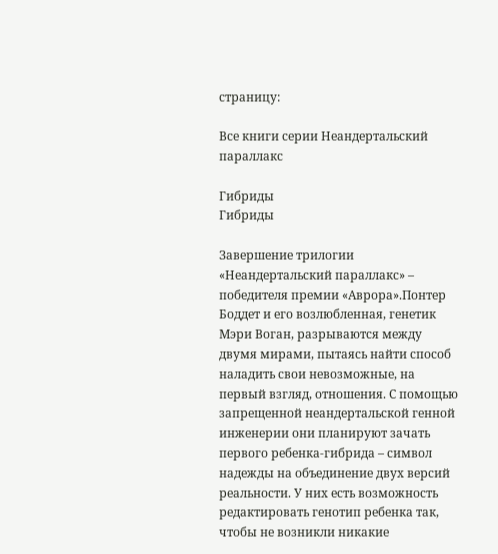страницу:

Все книги серии Неандертальский параллакс

Гибриды
Гибриды

Завершение трилогии «Неандертальский параллакс» – победителя премии «Аврора».Понтер Боддет и его возлюбленная, генетик Мэри Воган, разрываются между двумя мирами, пытаясь найти способ наладить свои невозможные, на первый взгляд, отношения. С помощью запрещенной неандертальской генной инженерии они планируют зачать первого ребенка-гибрида – символ надежды на объединение двух версий реальности. У них есть возможность редактировать генотип ребенка так, чтобы не возникли никакие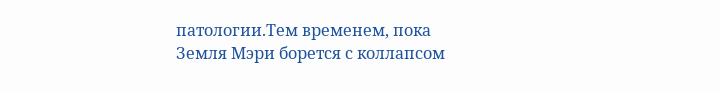патологии.Тем временем, пока Земля Мэри борется с коллапсом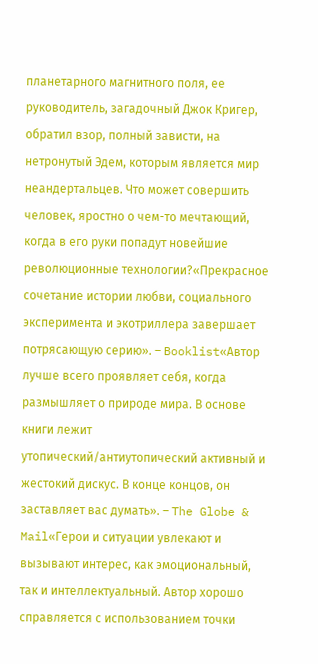планетарного магнитного поля, ее руководитель, загадочный Джок Кригер, обратил взор, полный зависти, на нетронутый Эдем, которым является мир неандертальцев. Что может совершить человек, яростно о чем-то мечтающий, когда в его руки попадут новейшие революционные технологии?«Прекрасное сочетание истории любви, социального эксперимента и экотриллера завершает потрясающую серию». – Booklist«Автор лучше всего проявляет себя, когда размышляет о природе мира. В основе книги лежит утопический/антиутопический активный и жестокий дискус. В конце концов, он заставляет вас думать». – The Globe & Mail«Герои и ситуации увлекают и вызывают интерес, как эмоциональный, так и интеллектуальный. Автор хорошо справляется с использованием точки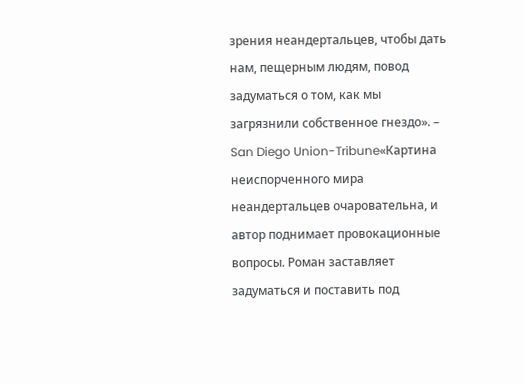зрения неандертальцев, чтобы дать нам, пещерным людям, повод задуматься о том, как мы загрязнили собственное гнездо». – San Diego Union-Tribune«Картина неиспорченного мира неандертальцев очаровательна, и автор поднимает провокационные вопросы. Роман заставляет задуматься и поставить под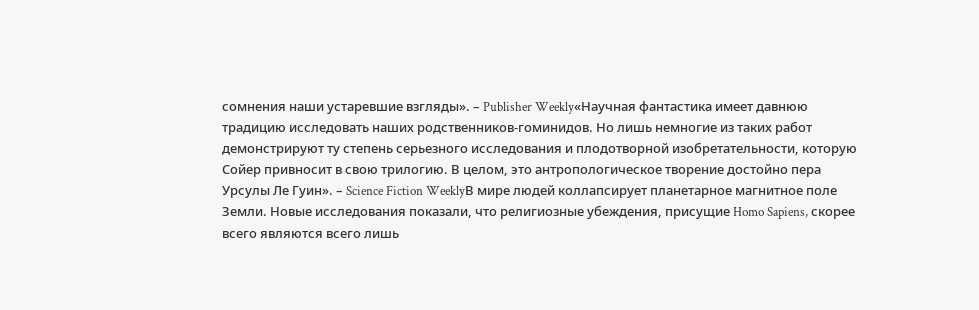сомнения наши устаревшие взгляды». – Publisher Weekly«Научная фантастика имеет давнюю традицию исследовать наших родственников-гоминидов. Но лишь немногие из таких работ демонстрируют ту степень серьезного исследования и плодотворной изобретательности, которую Сойер привносит в свою трилогию. В целом, это антропологическое творение достойно пера Урсулы Ле Гуин». – Science Fiction WeeklyВ мире людей коллапсирует планетарное магнитное поле Земли. Новые исследования показали, что религиозные убеждения, присущие Homo Sapiens, скорее всего являются всего лишь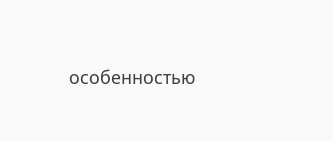особенностью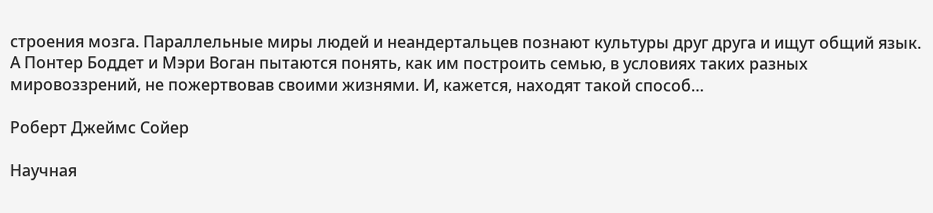строения мозга. Параллельные миры людей и неандертальцев познают культуры друг друга и ищут общий язык. А Понтер Боддет и Мэри Воган пытаются понять, как им построить семью, в условиях таких разных мировоззрений, не пожертвовав своими жизнями. И, кажется, находят такой способ…

Роберт Джеймс Сойер

Научная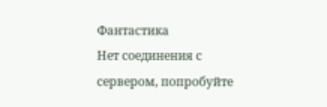Фантастика
Нет соединения с сервером, попробуйте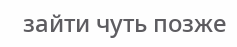зайти чуть позже